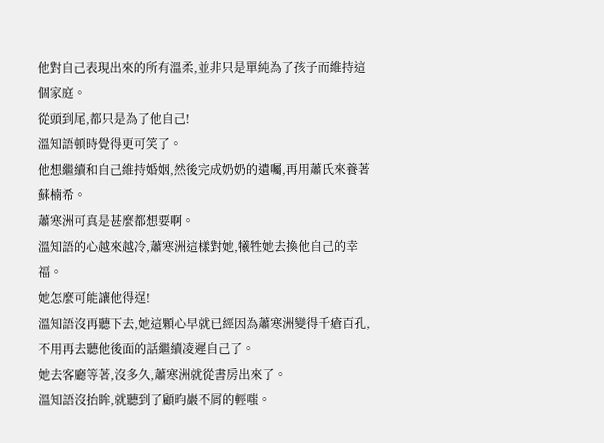他對自己表現出來的所有溫柔,並非只是單純為了孩子而維持這個家庭。
從頭到尾,都只是為了他自己!
溫知語頓時覺得更可笑了。
他想繼續和自己維持婚姻,然後完成奶奶的遺囑,再用蕭氏來養著蘇楠希。
蕭寒洲可真是甚麼都想要啊。
溫知語的心越來越冷,蕭寒洲這樣對她,犧牲她去換他自己的幸福。
她怎麼可能讓他得逞!
溫知語沒再聽下去,她這顆心早就已經因為蕭寒洲變得千瘡百孔,不用再去聽他後面的話繼續凌遲自己了。
她去客廳等著,沒多久,蕭寒洲就從書房出來了。
溫知語沒抬眸,就聽到了顧昀巖不屑的輕嗤。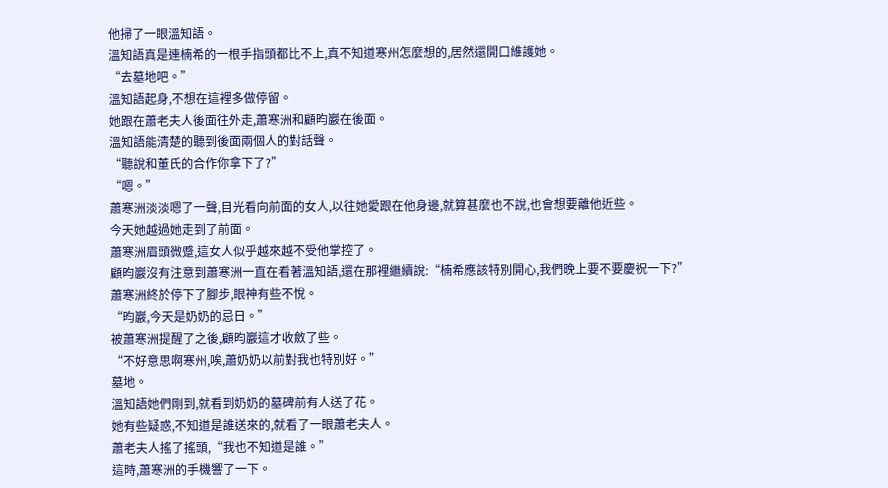他掃了一眼溫知語。
溫知語真是連楠希的一根手指頭都比不上,真不知道寒州怎麼想的,居然還開口維護她。
“去墓地吧。”
溫知語起身,不想在這裡多做停留。
她跟在蕭老夫人後面往外走,蕭寒洲和顧昀巖在後面。
溫知語能清楚的聽到後面兩個人的對話聲。
“聽說和董氏的合作你拿下了?”
“嗯。”
蕭寒洲淡淡嗯了一聲,目光看向前面的女人,以往她愛跟在他身邊,就算甚麼也不說,也會想要離他近些。
今天她越過她走到了前面。
蕭寒洲眉頭微蹙,這女人似乎越來越不受他掌控了。
顧昀巖沒有注意到蕭寒洲一直在看著溫知語,還在那裡繼續說:“楠希應該特別開心,我們晚上要不要慶祝一下?”
蕭寒洲終於停下了腳步,眼神有些不悅。
“昀巖,今天是奶奶的忌日。”
被蕭寒洲提醒了之後,顧昀巖這才收斂了些。
“不好意思啊寒州,唉,蕭奶奶以前對我也特別好。”
墓地。
溫知語她們剛到,就看到奶奶的墓碑前有人送了花。
她有些疑惑,不知道是誰送來的,就看了一眼蕭老夫人。
蕭老夫人搖了搖頭,“我也不知道是誰。”
這時,蕭寒洲的手機響了一下。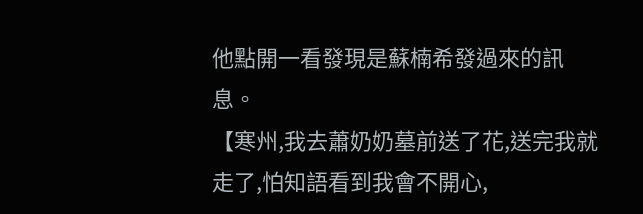他點開一看發現是蘇楠希發過來的訊息。
【寒州,我去蕭奶奶墓前送了花,送完我就走了,怕知語看到我會不開心,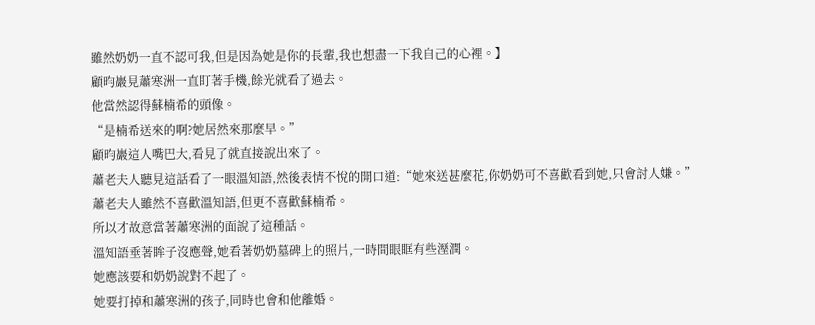雖然奶奶一直不認可我,但是因為她是你的長輩,我也想盡一下我自己的心裡。】
顧昀巖見蕭寒洲一直盯著手機,餘光就看了過去。
他當然認得蘇楠希的頭像。
“是楠希送來的啊?她居然來那麼早。”
顧昀巖這人嘴巴大,看見了就直接說出來了。
蕭老夫人聽見這話看了一眼溫知語,然後表情不悅的開口道:“她來送甚麼花,你奶奶可不喜歡看到她,只會討人嫌。”
蕭老夫人雖然不喜歡溫知語,但更不喜歡蘇楠希。
所以才故意當著蕭寒洲的面說了這種話。
溫知語垂著眸子沒應聲,她看著奶奶墓碑上的照片,一時間眼眶有些溼潤。
她應該要和奶奶說對不起了。
她要打掉和蕭寒洲的孩子,同時也會和他離婚。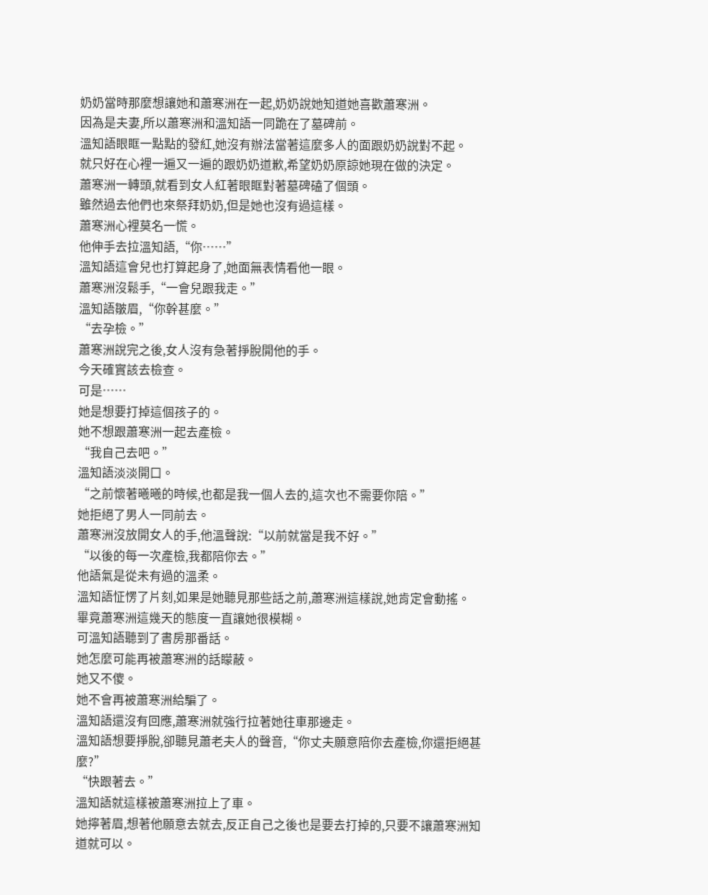奶奶當時那麼想讓她和蕭寒洲在一起,奶奶說她知道她喜歡蕭寒洲。
因為是夫妻,所以蕭寒洲和溫知語一同跪在了墓碑前。
溫知語眼眶一點點的發紅,她沒有辦法當著這麼多人的面跟奶奶說對不起。
就只好在心裡一遍又一遍的跟奶奶道歉,希望奶奶原諒她現在做的決定。
蕭寒洲一轉頭,就看到女人紅著眼眶對著墓碑磕了個頭。
雖然過去他們也來祭拜奶奶,但是她也沒有過這樣。
蕭寒洲心裡莫名一慌。
他伸手去拉溫知語,“你……”
溫知語這會兒也打算起身了,她面無表情看他一眼。
蕭寒洲沒鬆手,“一會兒跟我走。”
溫知語皺眉,“你幹甚麼。”
“去孕檢。”
蕭寒洲說完之後,女人沒有急著掙脫開他的手。
今天確實該去檢查。
可是……
她是想要打掉這個孩子的。
她不想跟蕭寒洲一起去產檢。
“我自己去吧。”
溫知語淡淡開口。
“之前懷著曦曦的時候,也都是我一個人去的,這次也不需要你陪。”
她拒絕了男人一同前去。
蕭寒洲沒放開女人的手,他溫聲說:“以前就當是我不好。”
“以後的每一次產檢,我都陪你去。”
他語氣是從未有過的溫柔。
溫知語怔愣了片刻,如果是她聽見那些話之前,蕭寒洲這樣說,她肯定會動搖。
畢竟蕭寒洲這幾天的態度一直讓她很模糊。
可溫知語聽到了書房那番話。
她怎麼可能再被蕭寒洲的話矇蔽。
她又不傻。
她不會再被蕭寒洲給騙了。
溫知語還沒有回應,蕭寒洲就強行拉著她往車那邊走。
溫知語想要掙脫,卻聽見蕭老夫人的聲音,“你丈夫願意陪你去產檢,你還拒絕甚麼?”
“快跟著去。”
溫知語就這樣被蕭寒洲拉上了車。
她擰著眉,想著他願意去就去,反正自己之後也是要去打掉的,只要不讓蕭寒洲知道就可以。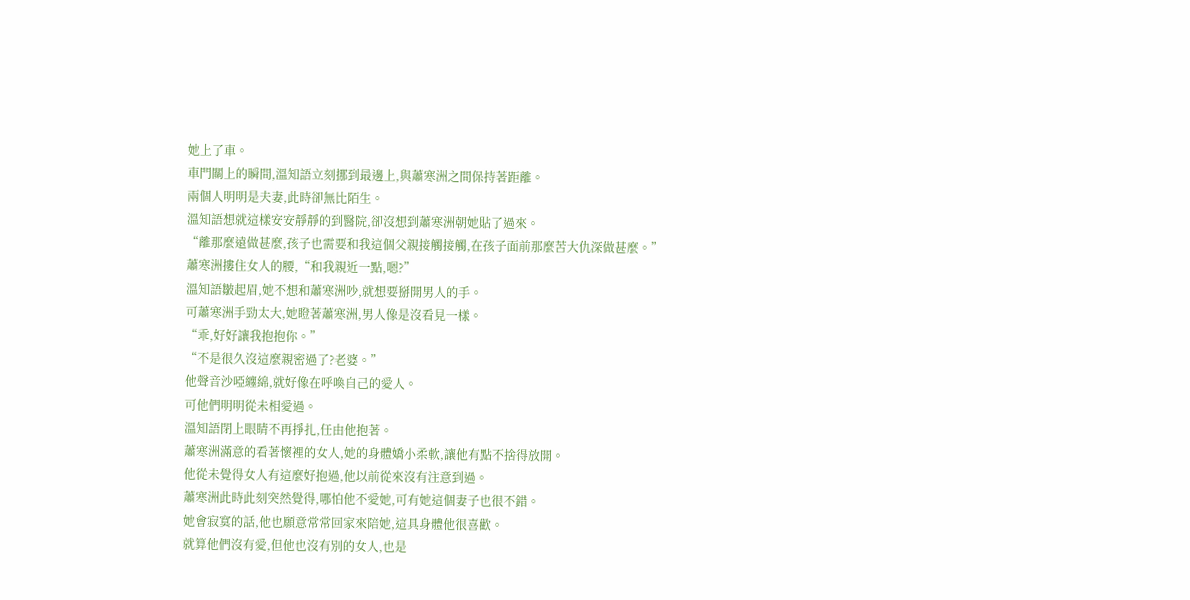她上了車。
車門關上的瞬間,溫知語立刻挪到最邊上,與蕭寒洲之間保持著距離。
兩個人明明是夫妻,此時卻無比陌生。
溫知語想就這樣安安靜靜的到醫院,卻沒想到蕭寒洲朝她貼了過來。
“離那麼遠做甚麼,孩子也需要和我這個父親接觸接觸,在孩子面前那麼苦大仇深做甚麼。”
蕭寒洲摟住女人的腰,“和我親近一點,嗯?”
溫知語皺起眉,她不想和蕭寒洲吵,就想要掰開男人的手。
可蕭寒洲手勁太大,她瞪著蕭寒洲,男人像是沒看見一樣。
“乖,好好讓我抱抱你。”
“不是很久沒這麼親密過了?老婆。”
他聲音沙啞纏綿,就好像在呼喚自己的愛人。
可他們明明從未相愛過。
溫知語閉上眼睛不再掙扎,任由他抱著。
蕭寒洲滿意的看著懷裡的女人,她的身體嬌小柔軟,讓他有點不捨得放開。
他從未覺得女人有這麼好抱過,他以前從來沒有注意到過。
蕭寒洲此時此刻突然覺得,哪怕他不愛她,可有她這個妻子也很不錯。
她會寂寞的話,他也願意常常回家來陪她,這具身體他很喜歡。
就算他們沒有愛,但他也沒有別的女人,也是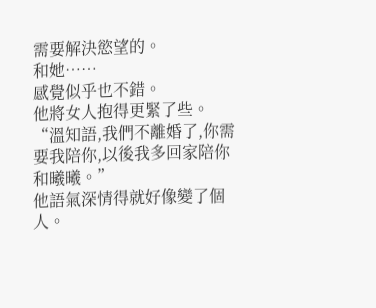需要解決慾望的。
和她……
感覺似乎也不錯。
他將女人抱得更緊了些。
“溫知語,我們不離婚了,你需要我陪你,以後我多回家陪你和曦曦。”
他語氣深情得就好像變了個人。